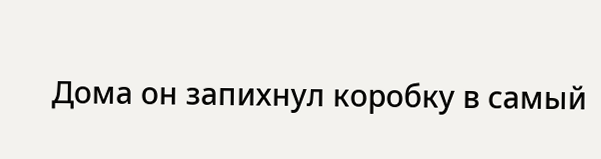Дома он запихнул коробку в самый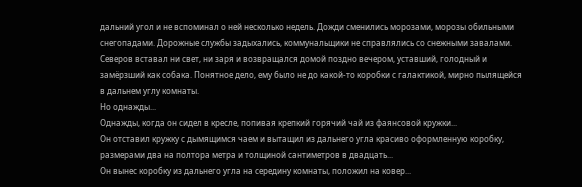дальний угол и не вспоминал о ней несколько недель. Дожди сменились морозами, морозы обильными снегопадами. Дорожные службы задыхались, коммунальщики не справлялись со снежными завалами. Северов вставал ни свет, ни заря и возвращался домой поздно вечером, уставший, голодный и замёрзший как собака. Понятное дело, ему было не до какой-то коробки с галактикой, мирно пылящейся в дальнем углу комнаты.
Но однажды...
Однажды, когда он сидел в кресле, попивая крепкий горячий чай из фаянсовой кружки...
Он отставил кружку с дымящимся чаем и вытащил из дальнего угла красиво оформленную коробку, размерами два на полтора метра и толщиной сантиметров в двадцать...
Он вынес коробку из дальнего угла на середину комнаты, положил на ковер...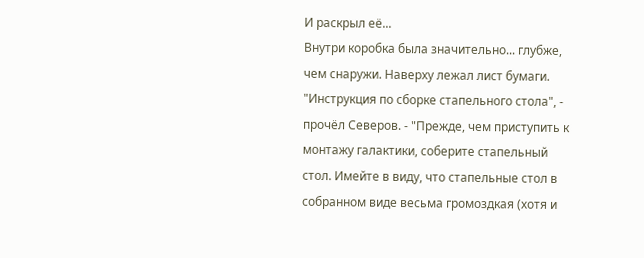И раскрыл её...
Внутри коробка была значительно... глубже, чем снаружи. Наверху лежал лист бумаги. "Инструкция по сборке стапельного стола", - прочёл Северов. - "Прежде, чем приступить к монтажу галактики, соберите стапельный стол. Имейте в виду, что стапельные стол в собранном виде весьма громоздкая (хотя и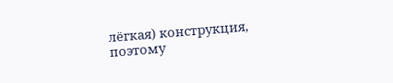лёгкая) конструкция, поэтому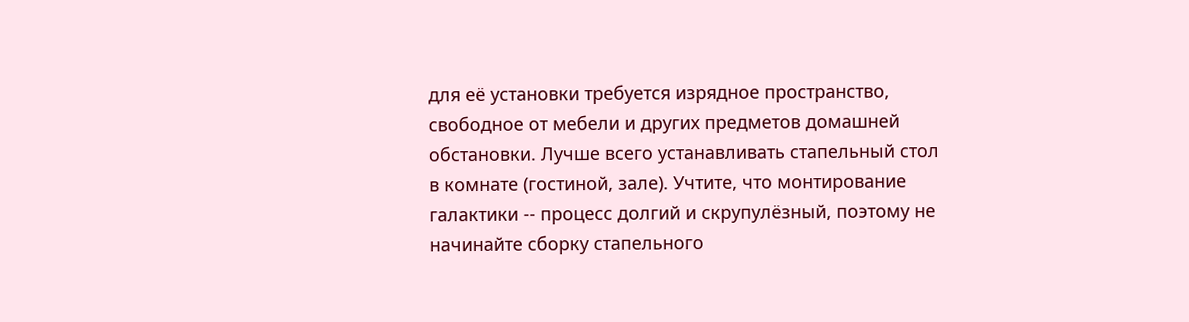для её установки требуется изрядное пространство, свободное от мебели и других предметов домашней обстановки. Лучше всего устанавливать стапельный стол в комнате (гостиной, зале). Учтите, что монтирование галактики -- процесс долгий и скрупулёзный, поэтому не начинайте сборку стапельного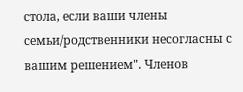стола, если ваши члены семьи/родственники несогласны с вашим решением". Членов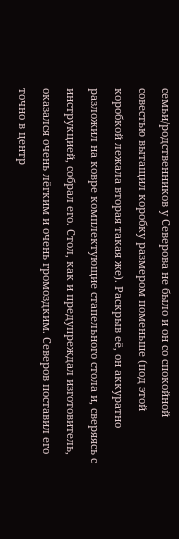семьи/родственников у Северова не было и он со спокойной совестью вытащил коробку размером поменьше (под этой коробкой лежала вторая такая же). Раскрыв её, он аккуратно разложил на ковре комплектующие стапельного стола и, сверяясь с инструкцией, собрал его. Стол, как и предупреждал изготовитель, оказался очень лёгким и очень громоздким. Северов поставил его точно в центр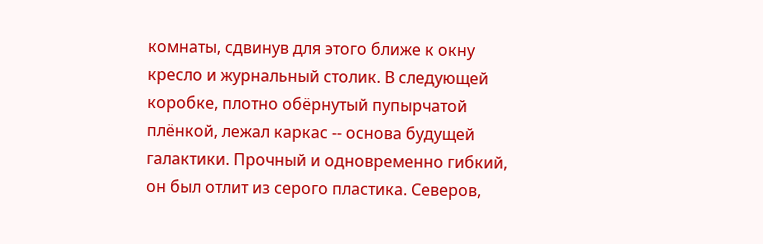комнаты, сдвинув для этого ближе к окну кресло и журнальный столик. В следующей коробке, плотно обёрнутый пупырчатой плёнкой, лежал каркас -- основа будущей галактики. Прочный и одновременно гибкий, он был отлит из серого пластика. Северов,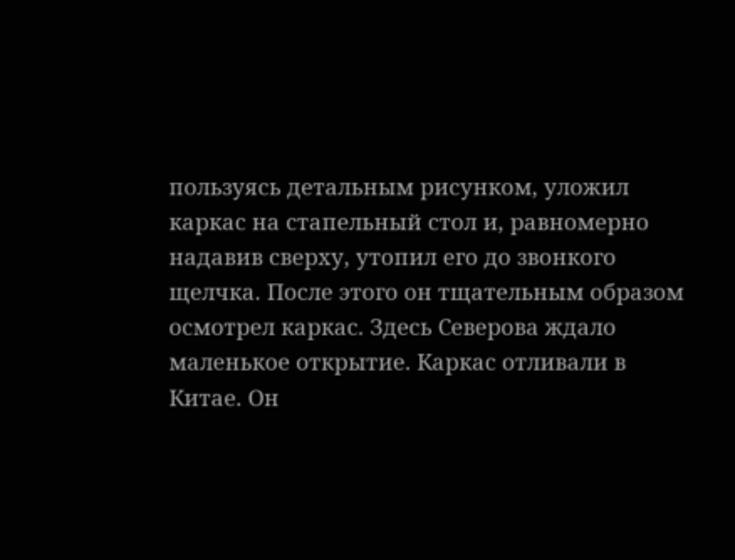пользуясь детальным рисунком, уложил каркас на стапельный стол и, равномерно надавив сверху, утопил его до звонкого щелчка. После этого он тщательным образом осмотрел каркас. Здесь Северова ждало маленькое открытие. Каркас отливали в Китае. Он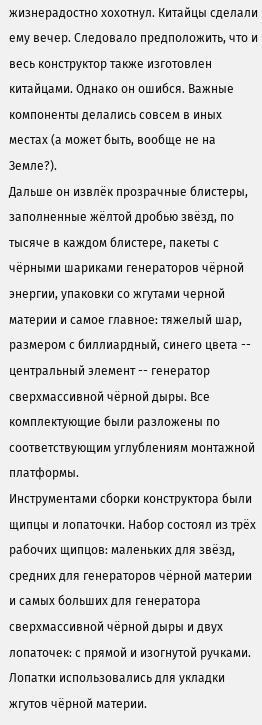жизнерадостно хохотнул. Китайцы сделали ему вечер. Следовало предположить, что и весь конструктор также изготовлен китайцами. Однако он ошибся. Важные компоненты делались совсем в иных местах (а может быть, вообще не на Земле?).
Дальше он извлёк прозрачные блистеры, заполненные жёлтой дробью звёзд, по тысяче в каждом блистере, пакеты с чёрными шариками генераторов чёрной энергии, упаковки со жгутами черной материи и самое главное: тяжелый шар, размером с биллиардный, синего цвета -- центральный элемент -- генератор сверхмассивной чёрной дыры. Все комплектующие были разложены по соответствующим углублениям монтажной платформы.
Инструментами сборки конструктора были щипцы и лопаточки. Набор состоял из трёх рабочих щипцов: маленьких для звёзд, средних для генераторов чёрной материи и самых больших для генератора сверхмассивной чёрной дыры и двух лопаточек: с прямой и изогнутой ручками. Лопатки использовались для укладки жгутов чёрной материи.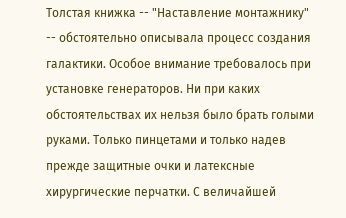Толстая книжка -- "Наставление монтажнику" -- обстоятельно описывала процесс создания галактики. Особое внимание требовалось при установке генераторов. Ни при каких обстоятельствах их нельзя было брать голыми руками. Только пинцетами и только надев прежде защитные очки и латексные хирургические перчатки. С величайшей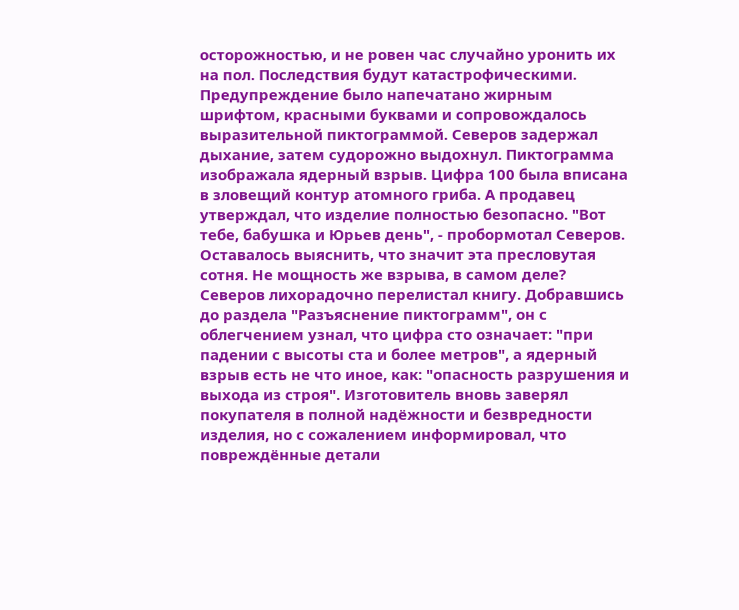осторожностью, и не ровен час случайно уронить их на пол. Последствия будут катастрофическими. Предупреждение было напечатано жирным шрифтом, красными буквами и сопровождалось выразительной пиктограммой. Северов задержал дыхание, затем судорожно выдохнул. Пиктограмма изображала ядерный взрыв. Цифра 100 была вписана в зловещий контур атомного гриба. А продавец утверждал, что изделие полностью безопасно. "Вот тебе, бабушка и Юрьев день", - пробормотал Северов. Оставалось выяснить, что значит эта пресловутая сотня. Не мощность же взрыва, в самом деле? Северов лихорадочно перелистал книгу. Добравшись до раздела "Разъяснение пиктограмм", он с облегчением узнал, что цифра сто означает: "при падении с высоты ста и более метров", а ядерный взрыв есть не что иное, как: "опасность разрушения и выхода из строя". Изготовитель вновь заверял покупателя в полной надёжности и безвредности изделия, но с сожалением информировал, что повреждённые детали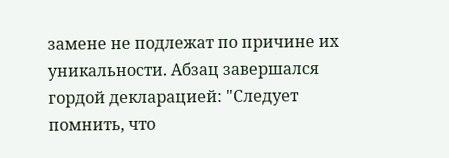замене не подлежат по причине их уникальности. Абзац завершался гордой декларацией: "Следует помнить, что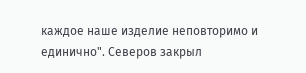каждое наше изделие неповторимо и единично". Северов закрыл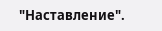"Наставление".